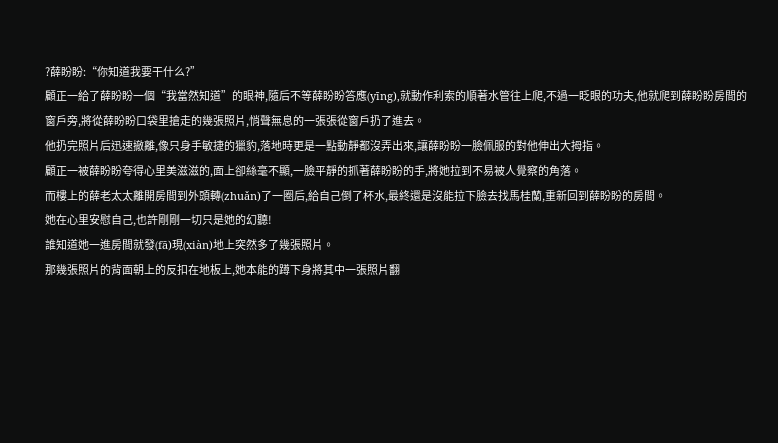?薛盼盼:“你知道我要干什么?”
顧正一給了薛盼盼一個“我當然知道”的眼神,隨后不等薛盼盼答應(yīng),就動作利索的順著水管往上爬,不過一眨眼的功夫,他就爬到薛盼盼房間的窗戶旁,將從薛盼盼口袋里搶走的幾張照片,悄聲無息的一張張從窗戶扔了進去。
他扔完照片后迅速撤離,像只身手敏捷的獵豹,落地時更是一點動靜都沒弄出來,讓薛盼盼一臉佩服的對他伸出大拇指。
顧正一被薛盼盼夸得心里美滋滋的,面上卻絲毫不顯,一臉平靜的抓著薛盼盼的手,將她拉到不易被人覺察的角落。
而樓上的薛老太太離開房間到外頭轉(zhuǎn)了一圈后,給自己倒了杯水,最終還是沒能拉下臉去找馬桂蘭,重新回到薛盼盼的房間。
她在心里安慰自己,也許剛剛一切只是她的幻聽!
誰知道她一進房間就發(fā)現(xiàn)地上突然多了幾張照片。
那幾張照片的背面朝上的反扣在地板上,她本能的蹲下身將其中一張照片翻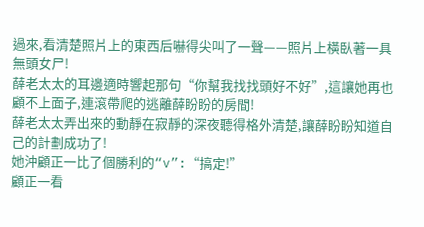過來,看清楚照片上的東西后嚇得尖叫了一聲——照片上橫臥著一具無頭女尸!
薛老太太的耳邊適時響起那句“你幫我找找頭好不好”,這讓她再也顧不上面子,連滾帶爬的逃離薛盼盼的房間!
薛老太太弄出來的動靜在寂靜的深夜聽得格外清楚,讓薛盼盼知道自己的計劃成功了!
她沖顧正一比了個勝利的“v”:“搞定!”
顧正一看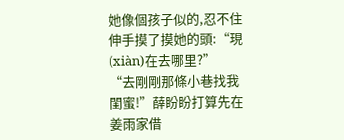她像個孩子似的,忍不住伸手摸了摸她的頭:“現(xiàn)在去哪里?”
“去剛剛那條小巷找我閨蜜!”薛盼盼打算先在姜雨家借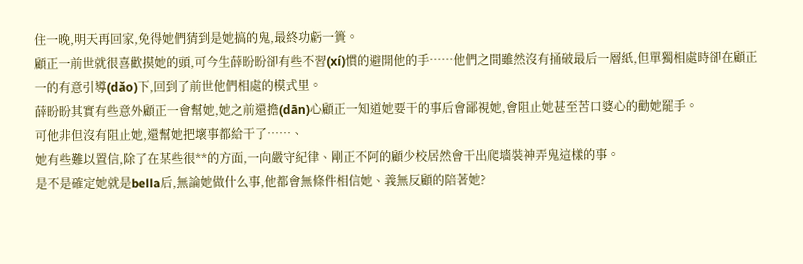住一晚,明天再回家,免得她們猜到是她搞的鬼,最終功虧一簣。
顧正一前世就很喜歡摸她的頭,可今生薛盼盼卻有些不習(xí)慣的避開他的手……他們之間雖然沒有捅破最后一層紙,但單獨相處時卻在顧正一的有意引導(dǎo)下,回到了前世他們相處的模式里。
薛盼盼其實有些意外顧正一會幫她,她之前還擔(dān)心顧正一知道她要干的事后會鄙視她,會阻止她甚至苦口婆心的勸她罷手。
可他非但沒有阻止她,還幫她把壞事都給干了……、
她有些難以置信,除了在某些很**的方面,一向嚴守紀律、剛正不阿的顧少校居然會干出爬墻裝神弄鬼這樣的事。
是不是確定她就是bella后,無論她做什么事,他都會無條件相信她、義無反顧的陪著她?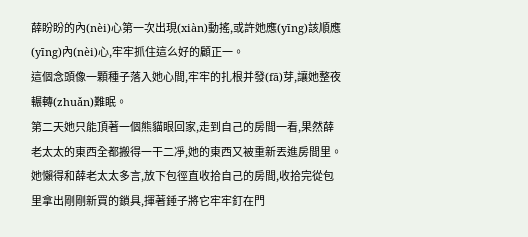薛盼盼的內(nèi)心第一次出現(xiàn)動搖,或許她應(yīng)該順應(yīng)內(nèi)心,牢牢抓住這么好的顧正一。
這個念頭像一顆種子落入她心間,牢牢的扎根并發(fā)芽,讓她整夜輾轉(zhuǎn)難眠。
第二天她只能頂著一個熊貓眼回家,走到自己的房間一看,果然薛老太太的東西全都搬得一干二凈,她的東西又被重新丟進房間里。
她懶得和薛老太太多言,放下包徑直收拾自己的房間,收拾完從包里拿出剛剛新買的鎖具,揮著錘子將它牢牢釘在門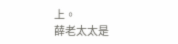上。
薛老太太是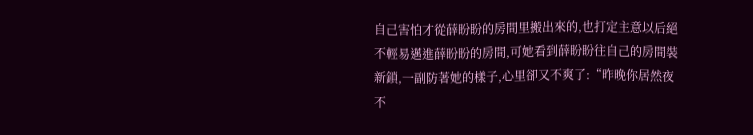自己害怕才從薛盼盼的房間里搬出來的,也打定主意以后絕不輕易邁進薛盼盼的房間,可她看到薛盼盼往自己的房間裝新鎖,一副防著她的樣子,心里卻又不爽了:“昨晚你居然夜不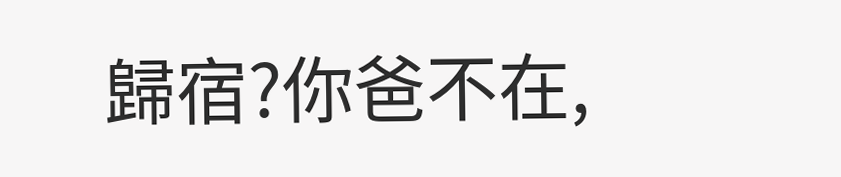歸宿?你爸不在,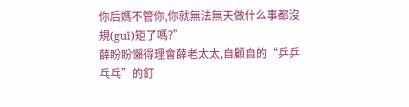你后媽不管你,你就無法無天做什么事都沒規(guī)矩了嗎?”
薛盼盼懶得理會薛老太太,自顧自的“乒乒乓乓”的釘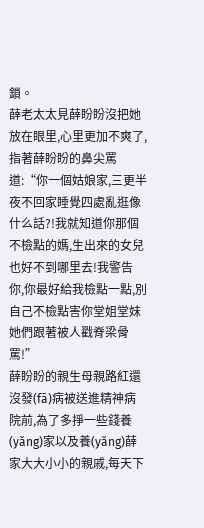鎖。
薛老太太見薛盼盼沒把她放在眼里,心里更加不爽了,指著薛盼盼的鼻尖罵道:“你一個姑娘家,三更半夜不回家睡覺四處亂逛像什么話?!我就知道你那個不檢點的媽,生出來的女兒也好不到哪里去!我警告你,你最好給我檢點一點,別自己不檢點害你堂姐堂妹她們跟著被人戳脊梁骨罵!”
薛盼盼的親生母親路紅還沒發(fā)病被送進精神病院前,為了多掙一些錢養(yǎng)家以及養(yǎng)薛家大大小小的親戚,每天下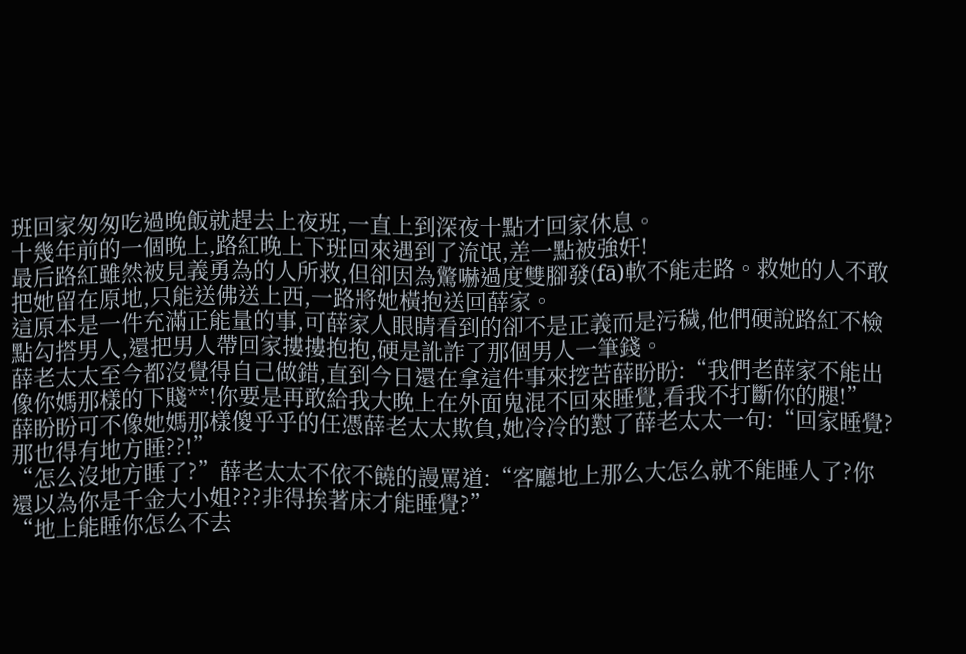班回家匆匆吃過晚飯就趕去上夜班,一直上到深夜十點才回家休息。
十幾年前的一個晚上,路紅晚上下班回來遇到了流氓,差一點被強奸!
最后路紅雖然被見義勇為的人所救,但卻因為驚嚇過度雙腳發(fā)軟不能走路。救她的人不敢把她留在原地,只能送佛送上西,一路將她橫抱送回薛家。
這原本是一件充滿正能量的事,可薛家人眼睛看到的卻不是正義而是污穢,他們硬說路紅不檢點勾搭男人,還把男人帶回家摟摟抱抱,硬是訛詐了那個男人一筆錢。
薛老太太至今都沒覺得自己做錯,直到今日還在拿這件事來挖苦薛盼盼:“我們老薛家不能出像你媽那樣的下賤**!你要是再敢給我大晚上在外面鬼混不回來睡覺,看我不打斷你的腿!”
薛盼盼可不像她媽那樣傻乎乎的任憑薛老太太欺負,她冷冷的懟了薛老太太一句:“回家睡覺?那也得有地方睡??!”
“怎么沒地方睡了?”薛老太太不依不饒的謾罵道:“客廳地上那么大怎么就不能睡人了?你還以為你是千金大小姐???非得挨著床才能睡覺?”
“地上能睡你怎么不去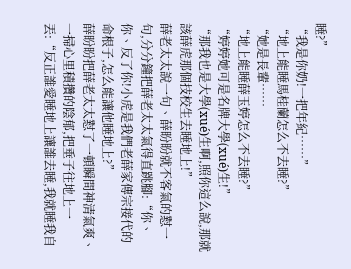睡?”
“我是你奶!一把年紀……”
“地上能睡馬桂蘭怎么不去睡?”
“她是長輩……
“地上能睡薛玉婷怎么不去睡?”
“婷婷她可是名牌大學(xué)生!”
“那我也是大學(xué)生啊,照你這么說,那就該薛虎那個技校生去睡地上!”
薛老太太說一句、薛盼盼就不客氣的懟一句,分分鐘把薛老太太氣得直跳腳:“你、你、反了你!小虎是我們老薛家傳宗接代的命根子,怎么能讓他睡地上?”
薛盼盼把薛老太太懟了一頓瞬間神清氣爽、一掃心里積攢的陰郁,把垂子往地上一丟:“反正誰愛睡地上讓誰去睡,我就睡我自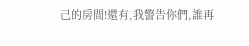己的房間!還有,我警告你們,誰再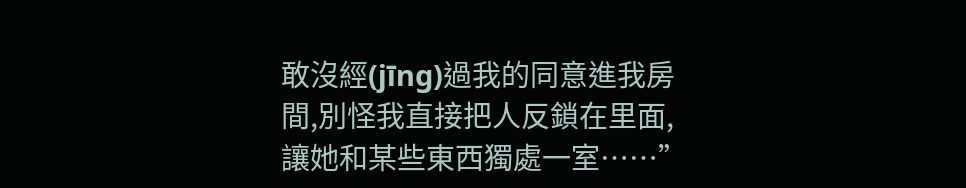敢沒經(jīng)過我的同意進我房間,別怪我直接把人反鎖在里面,讓她和某些東西獨處一室……”